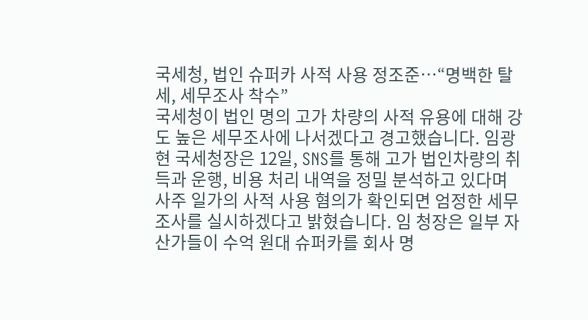국세청, 법인 슈퍼카 사적 사용 정조준…“명백한 탈세, 세무조사 착수”
국세청이 법인 명의 고가 차량의 사적 유용에 대해 강도 높은 세무조사에 나서겠다고 경고했습니다. 임광현 국세청장은 12일, SNS를 통해 고가 법인차량의 취득과 운행, 비용 처리 내역을 정밀 분석하고 있다며 사주 일가의 사적 사용 혐의가 확인되면 엄정한 세무조사를 실시하겠다고 밝혔습니다. 임 청장은 일부 자산가들이 수억 원대 슈퍼카를 회사 명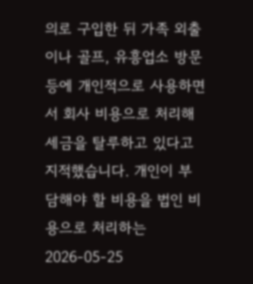의로 구입한 뒤 가족 외출이나 골프, 유흥업소 방문 등에 개인적으로 사용하면서 회사 비용으로 처리해 세금을 탈루하고 있다고 지적했습니다. 개인이 부담해야 할 비용을 법인 비용으로 처리하는
2026-05-25